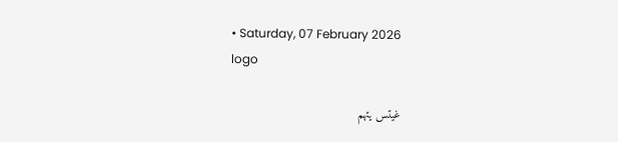• Saturday, 07 February 2026
logo

غيتس يتهم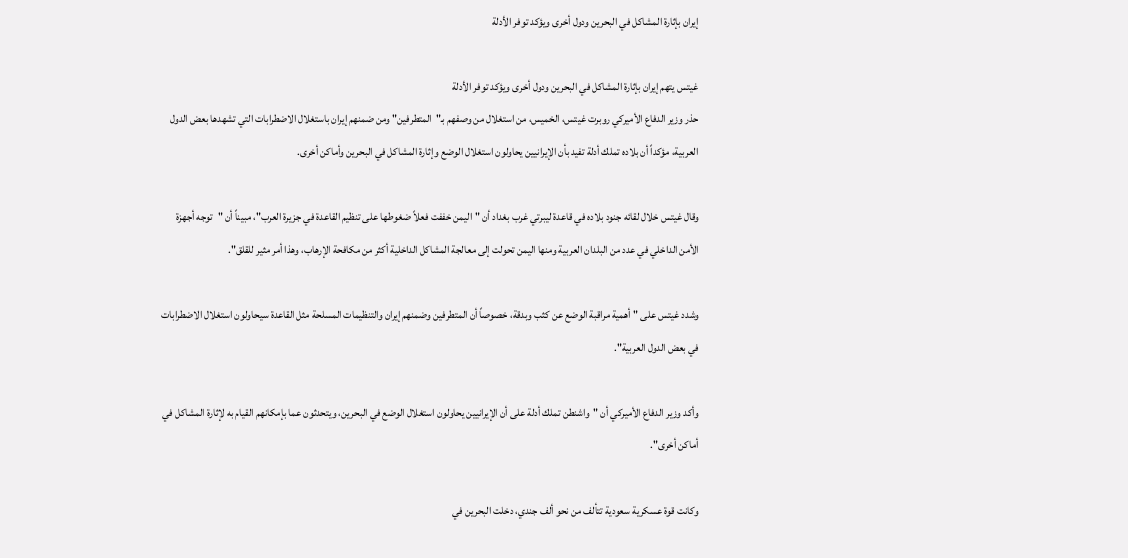إيران بإثارة المشاكل في البحرين ودول أخرى ويؤكد توفر الأدلة

غيتس يتهم إيران بإثارة المشاكل في البحرين ودول أخرى ويؤكد توفر الأدلة
حذر وزير الدفاع الأميركي روبرت غيتس، الخميس، من استغلال من وصفهم بـ"المتطرفين" ومن ضمنهم إيران باستغلال الاضطرابات التي تشهدها بعض الدول العربية، مؤكداً أن بلاده تملك أدلة تفيد بأن الإيرانيين يحاولون استغلال الوضع وإثارة المشاكل في البحرين وأماكن أخرى.

وقال غيتس خلال لقائه جنود بلاده في قاعدة ليبرتي غرب بغداد أن "اليمن خففت فعلاً ضغوطها على تنظيم القاعدة في جزيرة العرب"، مبيناً أن "توجه أجهزة الأمن الداخلي في عدد من البلدان العربية ومنها اليمن تحولت إلى معالجة المشاكل الداخلية أكثر من مكافحة الإرهاب، وهذا أمر مثير للقلق".

وشدد غيتس على "أهمية مراقبة الوضع عن كثب وبدقة، خصوصاً أن المتطرفين وضمنهم إيران والتنظيمات المسلحة مثل القاعدة سيحاولون استغلال الاضطرابات في بعض الدول العربية".

وأكد وزير الدفاع الأميركي أن "واشنطن تملك أدلة على أن الإيرانيين يحاولون استغلال الوضع في البحرين، ويتحدثون عما بإمكانهم القيام به لإثارة المشاكل في أماكن أخرى".

وكانت قوة عسكرية سعودية تتألف من نحو ألف جندي، دخلت البحرين في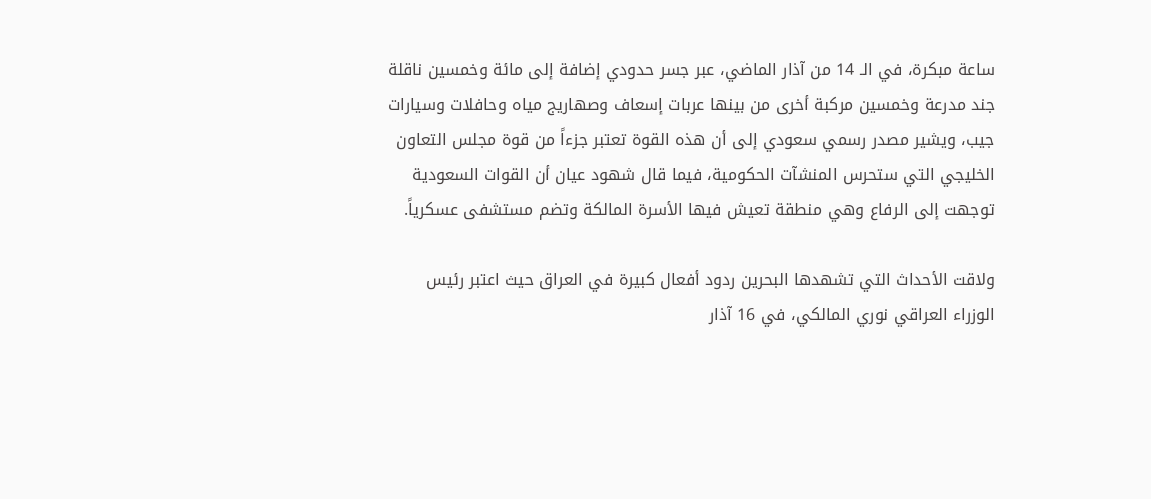ساعة مبكرة، في الـ 14 من آذار الماضي، عبر جسر حدودي إضافة إلى مائة وخمسين ناقلة جند مدرعة وخمسين مركبة أخرى من بينها عربات إسعاف وصهاريج مياه وحافلات وسيارات جيب، ويشير مصدر رسمي سعودي إلى أن هذه القوة تعتبر جزءاً من قوة مجلس التعاون الخليجي التي ستحرس المنشآت الحكومية، فيما قال شهود عيان أن القوات السعودية توجهت إلى الرفاع وهي منطقة تعيش فيها الأسرة المالكة وتضم مستشفى عسكرياً.

ولاقت الأحداث التي تشهدها البحرين ردود أفعال كبيرة في العراق حيث اعتبر رئيس الوزراء العراقي نوري المالكي، في 16 آذار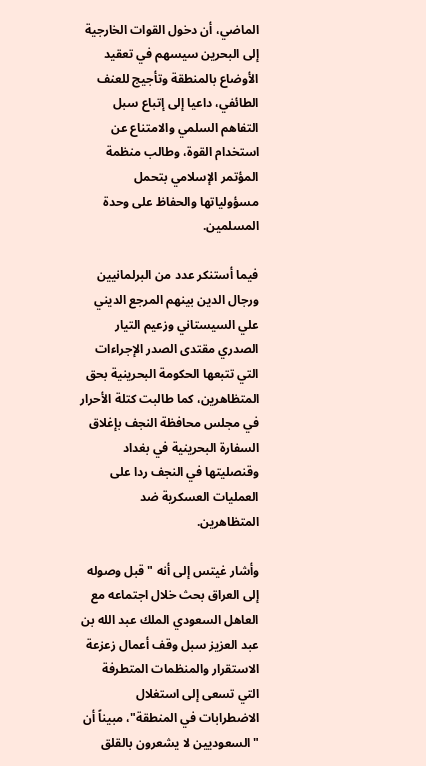الماضي، أن دخول القوات الخارجية إلى البحرين سيسهم في تعقيد الأوضاع بالمنطقة وتأجيج للعنف الطائفي، داعيا إلى إتباع سبل التفاهم السلمي والامتناع عن استخدام القوة، وطالب منظمة المؤتمر الإسلامي بتحمل مسؤولياتها والحفاظ على وحدة المسلمين.

فيما أستنكر عدد من البرلمانيين ورجال الدين بينهم المرجع الديني علي السيستاني وزعيم التيار الصدري مقتدى الصدر الإجراءات التي تتبعها الحكومة البحرينية بحق المتظاهرين، كما طالبت كتلة الأحرار في مجلس محافظة النجف بإغلاق السفارة البحرينية في بغداد وقنصليتها في النجف ردا على العمليات العسكرية ضد المتظاهرين.

وأشار غيتس إلى أنه "قبل وصوله إلى العراق بحث خلال اجتماعه مع العاهل السعودي الملك عبد الله بن عبد العزيز سبل وقف أعمال زعزعة الاستقرار والمنظمات المتطرفة التي تسعى إلى استغلال الاضطرابات في المنطقة"، مبيناً أن "السعوديين لا يشعرون بالقلق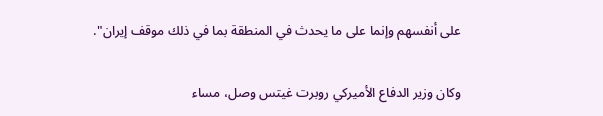على أنفسهم وإنما على ما يحدث في المنطقة بما في ذلك موقف إيران".

وكان وزير الدفاع الأميركي روبرت غيتس وصل، مساء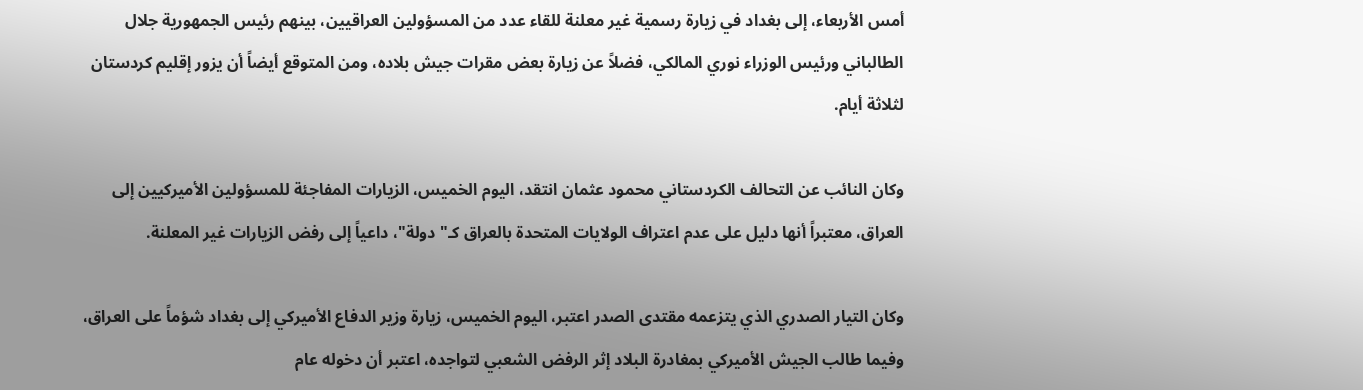أمس الأربعاء، إلى بغداد في زيارة رسمية غير معلنة للقاء عدد من المسؤولين العراقيين، بينهم رئيس الجمهورية جلال الطالباني ورئيس الوزراء نوري المالكي، فضلاً عن زيارة بعض مقرات جيش بلاده، ومن المتوقع أيضاً أن يزور إقليم كردستان لثلاثة أيام.

وكان النائب عن التحالف الكردستاني محمود عثمان انتقد، اليوم الخميس، الزيارات المفاجئة للمسؤولين الأميركيين إلى العراق، معتبراً أنها دليل على عدم اعتراف الولايات المتحدة بالعراق كـ"دولة"، داعياً إلى رفض الزيارات غير المعلنة.

وكان التيار الصدري الذي يتزعمه مقتدى الصدر اعتبر، اليوم الخميس، زيارة وزير الدفاع الأميركي إلى بغداد شؤماً على العراق، وفيما طالب الجيش الأميركي بمغادرة البلاد إثر الرفض الشعبي لتواجده، اعتبر أن دخوله عام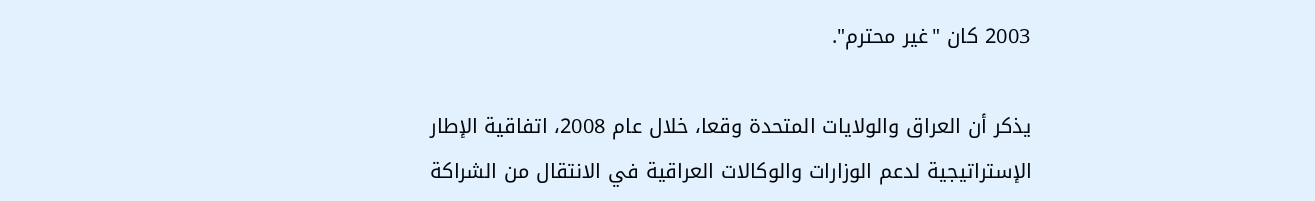2003 كان "غير محترم".

يذكر أن العراق والولايات المتحدة وقعا، خلال عام 2008، اتفاقية الإطار الإستراتيجية لدعم الوزارات والوكالات العراقية في الانتقال من الشراكة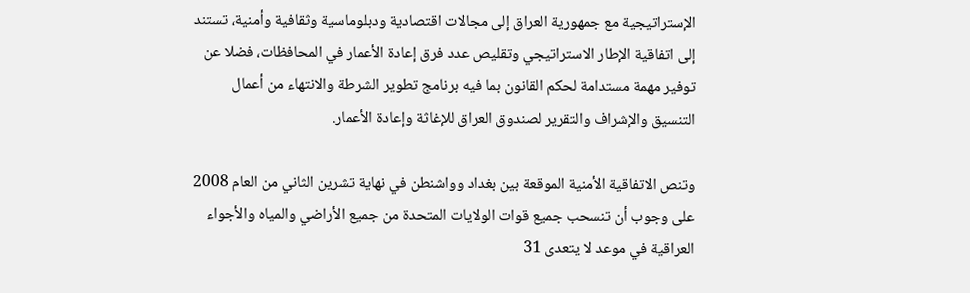الإستراتيجية مع جمهورية العراق إلى مجالات اقتصادية ودبلوماسية وثقافية وأمنية، تستند إلى اتفاقية الإطار الاستراتيجي وتقليص عدد فرق إعادة الأعمار في المحافظات، فضلا عن توفير مهمة مستدامة لحكم القانون بما فيه برنامج تطوير الشرطة والانتهاء من أعمال التنسيق والإشراف والتقرير لصندوق العراق للإغاثة وإعادة الأعمار.

وتنص الاتفاقية الأمنية الموقعة بين بغداد وواشنطن في نهاية تشرين الثاني من العام 2008 على وجوب أن تنسحب جميع قوات الولايات المتحدة من جميع الأراضي والمياه والأجواء العراقية في موعد لا يتعدى 31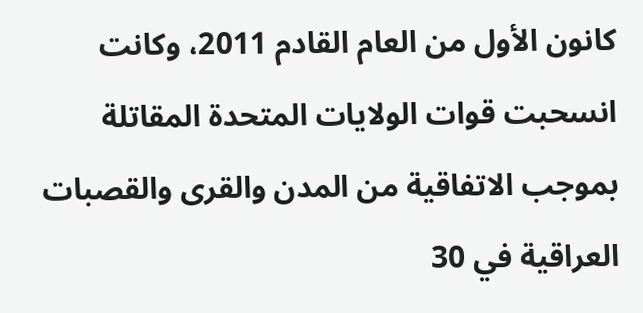كانون الأول من العام القادم 2011، وكانت انسحبت قوات الولايات المتحدة المقاتلة بموجب الاتفاقية من المدن والقرى والقصبات العراقية في 30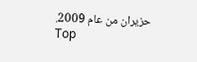حزيران من عام 2009.
Top